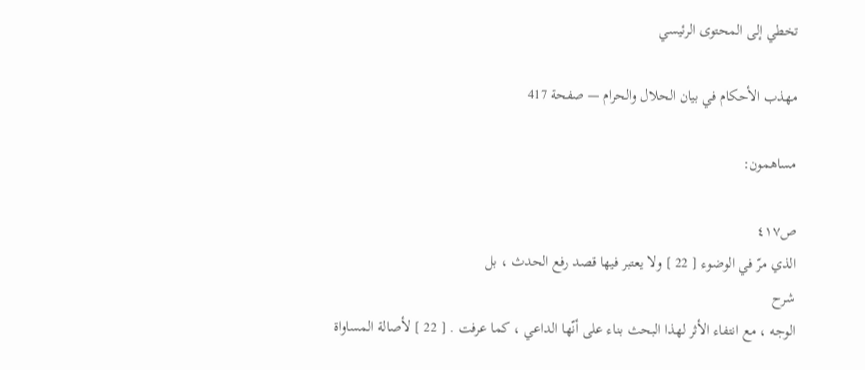تخطي إلى المحتوى الرئيسي

مهذب الأحكام في بيان الحلال والحرام — صفحة 417

مساهمون:

ص٤١٧
الذي مرّ في الوضوء [ 22 ] ولا يعتبر فيها قصد رفع الحدث ، بل
شرح
الوجه ، مع انتفاء الأثر لهذا البحث بناء على أنّها الداعي ، كما عرفت . [ 22 ] لأصالة المساواة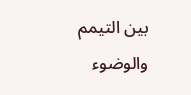بين التيمم والوضوء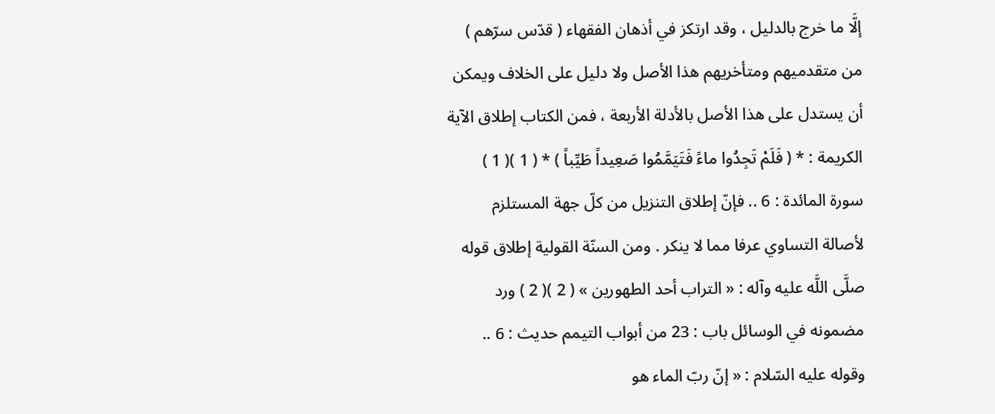إلَّا ما خرج بالدليل ، وقد ارتكز في أذهان الفقهاء ( قدّس سرّهم ) من متقدميهم ومتأخريهم هذا الأصل ولا دليل على الخلاف ويمكن أن يستدل على هذا الأصل بالأدلة الأربعة ، فمن الكتاب إطلاق الآية الكريمة : * ( فَلَمْ تَجِدُوا ماءً فَتَيَمَّمُوا صَعِيداً طَيِّباً ) * ( 1 )( 1 ) سورة المائدة : 6 .. فإنّ إطلاق التنزيل من كلّ جهة المستلزم لأصالة التساوي عرفا مما لا ينكر . ومن السنّة القولية إطلاق قوله صلَّى اللَّه عليه وآله : « التراب أحد الطهورين » ( 2 )( 2 ) ورد مضمونه في الوسائل باب : 23 من أبواب التيمم حديث : 6 .. وقوله عليه السّلام : « إنّ ربّ الماء هو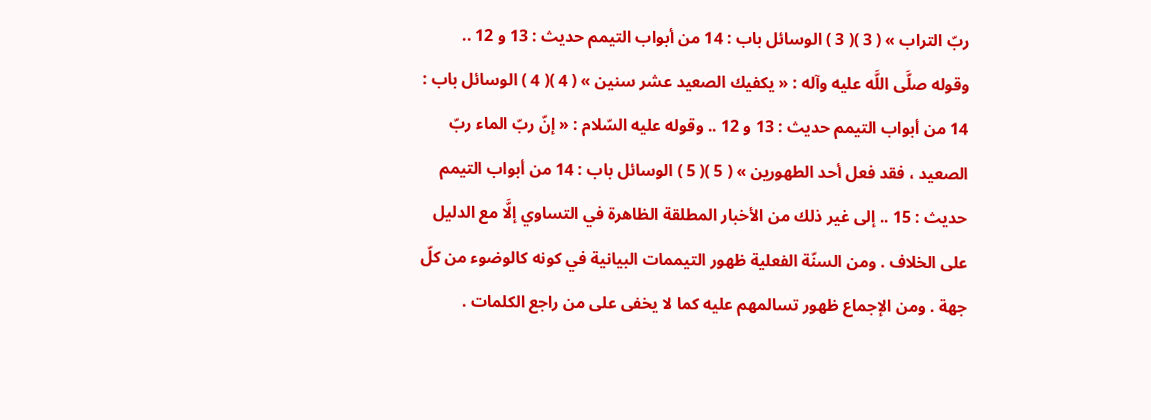ربّ التراب » ( 3 )( 3 ) الوسائل باب : 14 من أبواب التيمم حديث : 13 و 12 .. وقوله صلَّى اللَّه عليه وآله : « يكفيك الصعيد عشر سنين » ( 4 )( 4 ) الوسائل باب : 14 من أبواب التيمم حديث : 13 و 12 .. وقوله عليه السّلام : « إنّ ربّ الماء ربّ الصعيد ، فقد فعل أحد الطهورين » ( 5 )( 5 ) الوسائل باب : 14 من أبواب التيمم حديث : 15 .. إلى غير ذلك من الأخبار المطلقة الظاهرة في التساوي إلَّا مع الدليل على الخلاف . ومن السنّة الفعلية ظهور التيممات البيانية في كونه كالوضوء من كلّ جهة . ومن الإجماع ظهور تسالمهم عليه كما لا يخفى على من راجع الكلمات .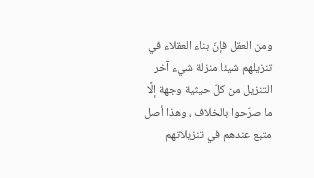ومن العقل فإنّ بناء العقلاء في تنزيلهم شيئا منزلة شيء آخر التنزيل من كلّ حيثية وجهة إلَّا ما صرّحوا بالخلاف ، وهذا أصل متبع عندهم في تنزيلاتهم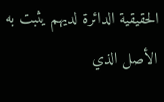الحقيقية الدائرة لديهم يثبت به الأصل الذي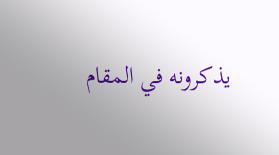يذكرونه في المقام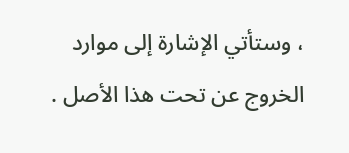، وستأتي الإشارة إلى موارد الخروج عن تحت هذا الأصل .